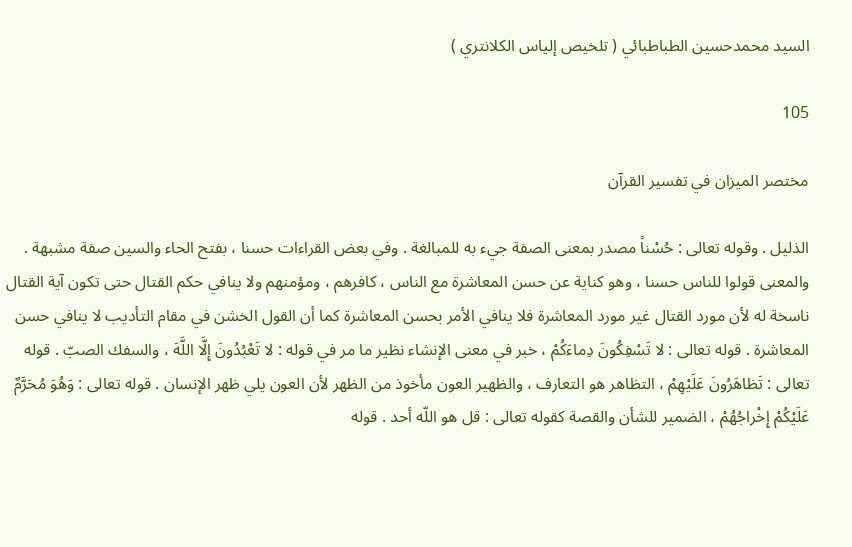السيد محمدحسين الطباطبائي ( تلخيص إلياس الكلانتري )

105

مختصر الميزان في تفسير القرآن

الذليل . وقوله تعالى : حُسْناً مصدر بمعنى الصفة جيء به للمبالغة . وفي بعض القراءات حسنا ، بفتح الحاء والسين صفة مشبهة . والمعنى قولوا للناس حسنا ، وهو كناية عن حسن المعاشرة مع الناس ، كافرهم ، ومؤمنهم ولا ينافي حكم القتال حتى تكون آية القتال ناسخة له لأن مورد القتال غير مورد المعاشرة فلا ينافي الأمر بحسن المعاشرة كما أن القول الخشن في مقام التأديب لا ينافي حسن المعاشرة . قوله تعالى : لا تَسْفِكُونَ دِماءَكُمْ ، خبر في معنى الإنشاء نظير ما مر في قوله : لا تَعْبُدُونَ إِلَّا اللَّهَ ، والسفك الصبّ . قوله تعالى : تَظاهَرُونَ عَلَيْهِمْ ، التظاهر هو التعارف ، والظهير العون مأخوذ من الظهر لأن العون يلي ظهر الإنسان . قوله تعالى : وَهُوَ مُحَرَّمٌ عَلَيْكُمْ إِخْراجُهُمْ ، الضمير للشأن والقصة كقوله تعالى : قل هو اللّه أحد . قوله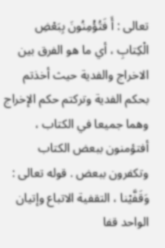تعالى : أَ فَتُؤْمِنُونَ بِبَعْضِ الْكِتابِ ، أي ما هو الفرق بين الاخراج والفدية حيث أخذتم بحكم الفدية وتركتم حكم الإخراج وهما جميعا في الكتاب ، أفتؤمنون ببعض الكتاب وتكفرون ببعض . قوله تعالى : وَقَفَّيْنا ، التقفية الاتباع وإتيان الواحد قفا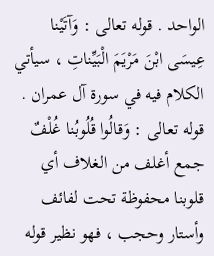الواحد . قوله تعالى : وَآتَيْنا عِيسَى ابْنَ مَرْيَمَ الْبَيِّناتِ ، سيأتي الكلام فيه في سورة آل عمران . قوله تعالى : وَقالُوا قُلُوبُنا غُلْفٌ جمع أغلف من الغلاف أي قلوبنا محفوظة تحت لفائف وأستار وحجب ، فهو نظير قوله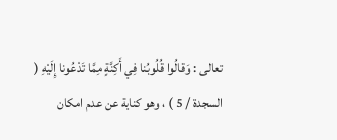تعالى : وَقالُوا قُلُوبُنا فِي أَكِنَّةٍ مِمَّا تَدْعُونا إِلَيْهِ ( السجدة / 5 ) ، وهو كناية عن عدم امكان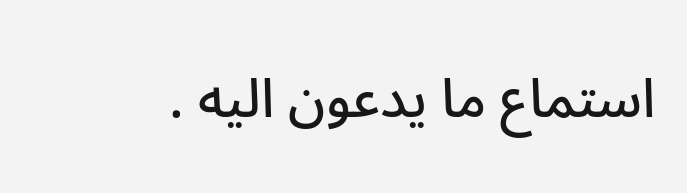استماع ما يدعون اليه .